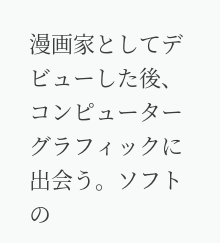漫画家としてデビューした後、コンピューターグラフィックに出会う。ソフトの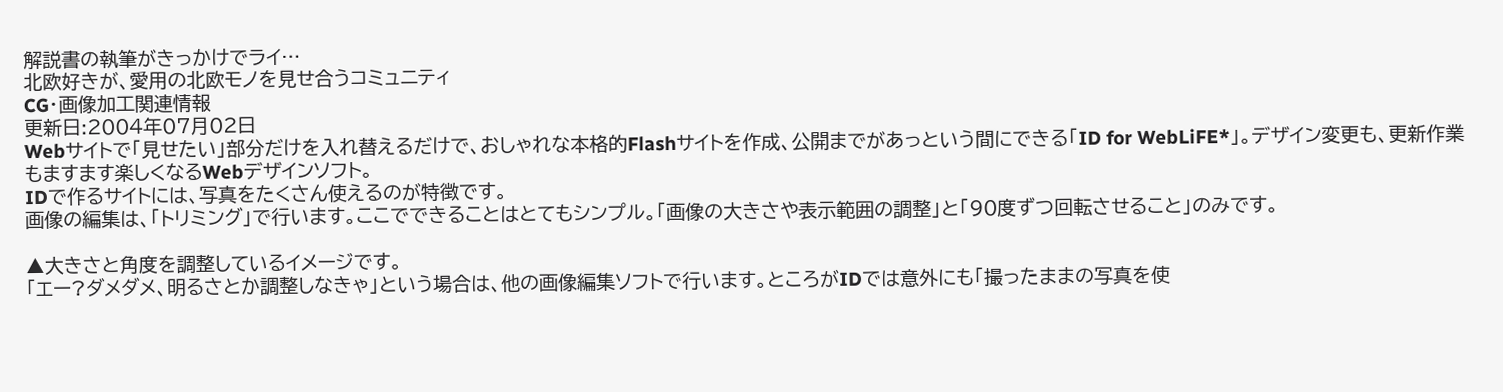解説書の執筆がきっかけでライ…
北欧好きが、愛用の北欧モノを見せ合うコミュニティ
CG・画像加工関連情報
更新日:2004年07月02日
Webサイトで「見せたい」部分だけを入れ替えるだけで、おしゃれな本格的Flashサイトを作成、公開までがあっという間にできる「ID for WebLiFE*」。デザイン変更も、更新作業もますます楽しくなるWebデザインソフト。
IDで作るサイトには、写真をたくさん使えるのが特徴です。
画像の編集は、「トリミング」で行います。ここでできることはとてもシンプル。「画像の大きさや表示範囲の調整」と「90度ずつ回転させること」のみです。

▲大きさと角度を調整しているイメージです。
「エー?ダメダメ、明るさとか調整しなきゃ」という場合は、他の画像編集ソフトで行います。ところがIDでは意外にも「撮ったままの写真を使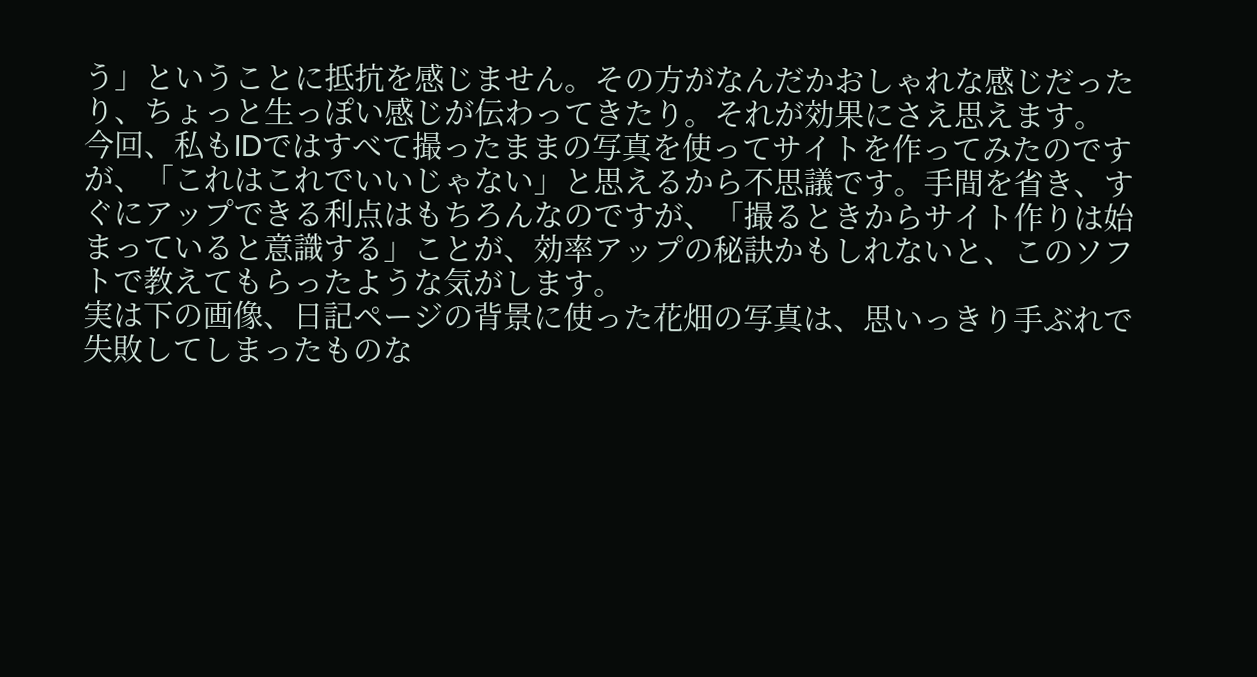う」ということに抵抗を感じません。その方がなんだかおしゃれな感じだったり、ちょっと生っぽい感じが伝わってきたり。それが効果にさえ思えます。
今回、私もIDではすべて撮ったままの写真を使ってサイトを作ってみたのですが、「これはこれでいいじゃない」と思えるから不思議です。手間を省き、すぐにアップできる利点はもちろんなのですが、「撮るときからサイト作りは始まっていると意識する」ことが、効率アップの秘訣かもしれないと、このソフトで教えてもらったような気がします。
実は下の画像、日記ページの背景に使った花畑の写真は、思いっきり手ぶれで失敗してしまったものな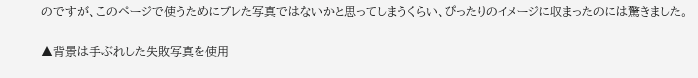のですが、このページで使うためにブレた写真ではないかと思ってしまうくらい、ぴったりのイメージに収まったのには驚きました。

▲背景は手ぶれした失敗写真を使用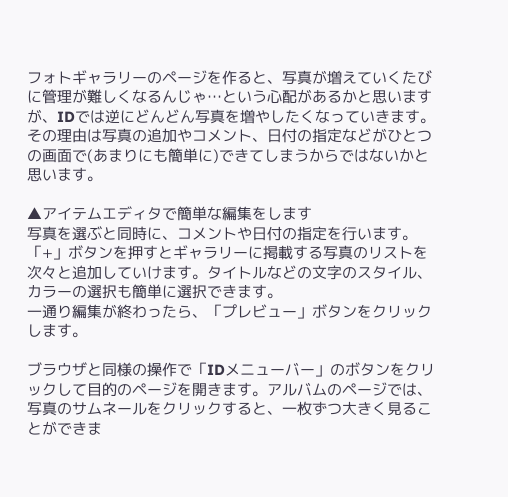フォトギャラリーのページを作ると、写真が増えていくたびに管理が難しくなるんじゃ…という心配があるかと思いますが、IDでは逆にどんどん写真を増やしたくなっていきます。その理由は写真の追加やコメント、日付の指定などがひとつの画面で(あまりにも簡単に)できてしまうからではないかと思います。

▲アイテムエディタで簡単な編集をします
写真を選ぶと同時に、コメントや日付の指定を行います。「+」ボタンを押すとギャラリーに掲載する写真のリストを次々と追加していけます。タイトルなどの文字のスタイル、カラーの選択も簡単に選択できます。
一通り編集が終わったら、「プレビュー」ボタンをクリックします。

ブラウザと同様の操作で「IDメニューバー」のボタンをクリックして目的のページを開きます。アルバムのページでは、写真のサムネールをクリックすると、一枚ずつ大きく見ることができま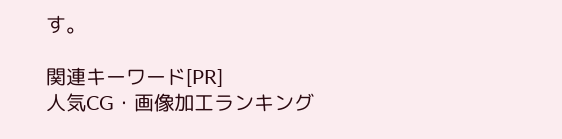す。

関連キーワード[PR]
人気CG・画像加工ランキング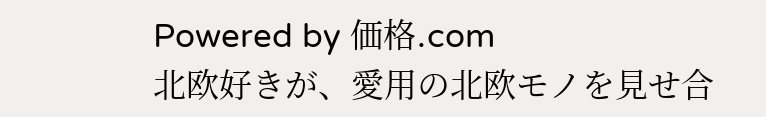Powered by 価格.com
北欧好きが、愛用の北欧モノを見せ合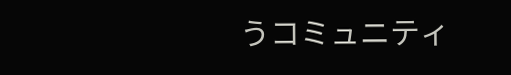うコミュニティ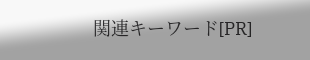関連キーワード[PR]